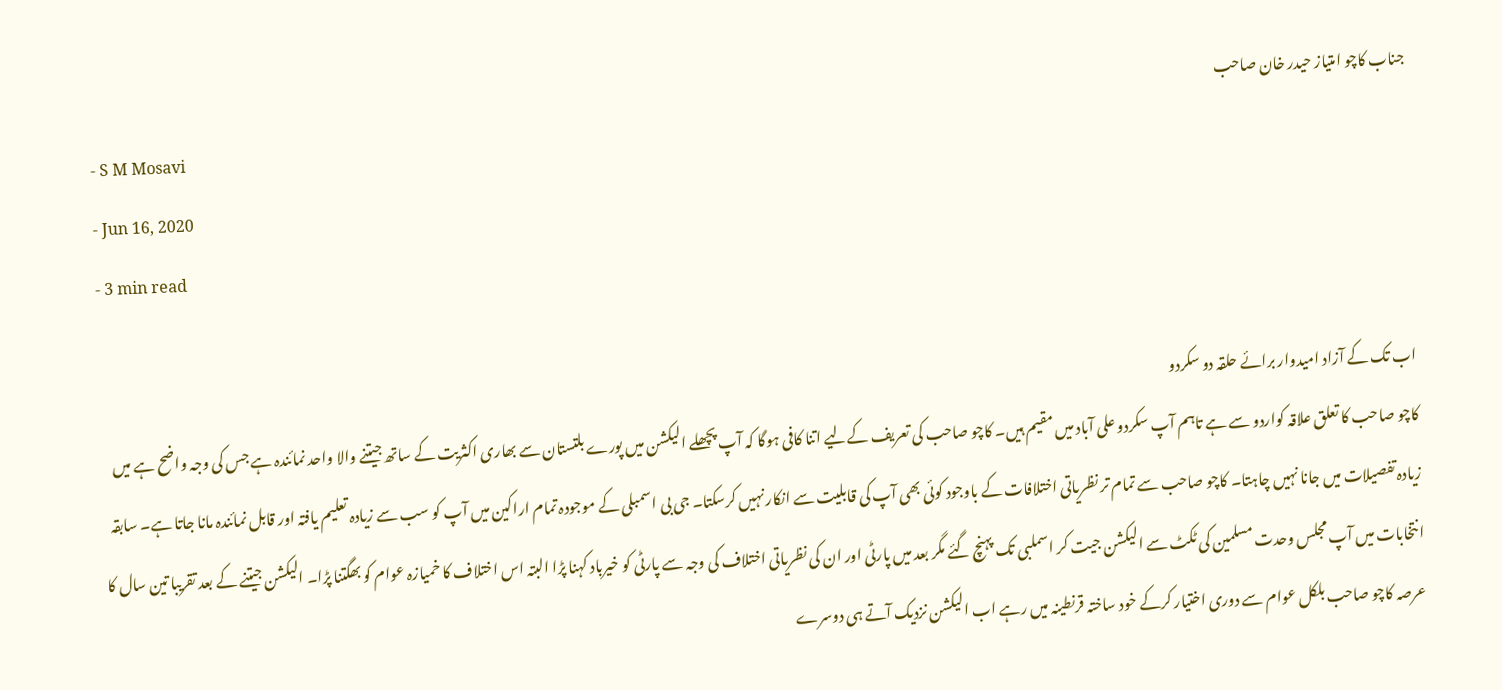جناب کاچو امتیاز حیدر خان صاحب
- S M Mosavi
- Jun 16, 2020
- 3 min read

اب تک کے آزاد امیدوار برائے حلقہ دو سکردو
کاچو صاحب کا تعلق علاقہ کواردو سے ہے تاہم آپ سکردو علی آباد میں مقیم ہیں۔ کاچو صاحب کی تعریف کےلیے اتنا کافی ہوگا کہ آپ پچھلے الیکشن میں پورے بلتستان سے بھاری اکثریت کے ساتھ جیتنے والا واحد نمائندہ ہے جس کی وجہ واضح ہے میں زیادہ تفصیلات میں جانا نہیں چاہتا۔ کاچو صاحب سے تمام تر نظریاتی اختلافات کے باوجود کوئی بھی آپ کی قابلیت سے انکار نہیں کرسکتا۔ جی بی اسمبلی کے موجودہ تمام اراکین میں آپ کو سب سے زیادہ تعلیم یافتہ اور قابل نمائندہ مانا جاتا ہے۔ سابقہ انتخابات میں آپ مجلس وحدت مسلمین کی ٹکٹ سے الیکشن جیت کر اسملبی تک پہنچ گئے مگر بعد میں پارٹی اور ان کی نظریاتی اختلاف کی وجہ سے پارٹی کو خیرباد کہنا پڑا البتہ اس اختلاف کا خمیازہ عوام کو بھگتنا پڑا۔ الیکشن جیتنے کے بعد تقریبا تین سال کا عرصہ کاچو صاحب بلکل عوام سے دوری اختیار کرکے خود ساختہ قرنطینہ میں رہے اب الیکشن نزدیک آتے ہی دوسرے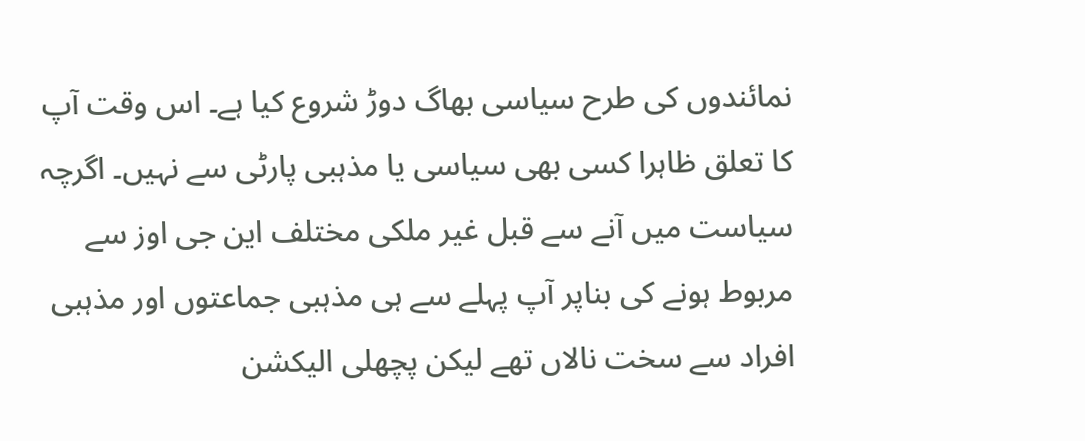نمائندوں کی طرح سیاسی بھاگ دوڑ شروع کیا ہے۔ اس وقت آپ کا تعلق ظاہرا کسی بھی سیاسی یا مذہبی پارٹی سے نہیں۔ اگرچہ سیاست میں آنے سے قبل غیر ملکی مختلف این جی اوز سے مربوط ہونے کی بناپر آپ پہلے سے ہی مذہبی جماعتوں اور مذہبی افراد سے سخت نالاں تھے لیکن پچھلی الیکشن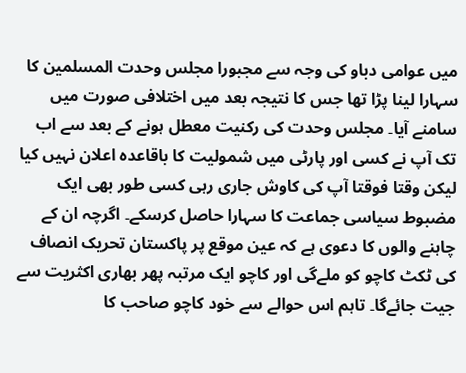میں عوامی دباو کی وجہ سے مجبورا مجلس وحدت المسلمین کا سہارا لینا پڑا تھا جس کا نتیجہ بعد میں اختلافی صورت میں سامنے آیا۔ مجلس وحدت کی رکنیت معطل ہونے کے بعد سے اب تک آپ نے کسی اور پارٹی میں شمولیت کا باقاعدہ اعلان نہیں کیا لیکن وقتا فوقتا آپ کی کاوش جاری رہی کسی طور بھی ایک مضبوط سیاسی جماعت کا سہارا حاصل کرسکے۔ اگرچہ ان کے چاہنے والوں کا دعوی ہے کہ عین موقع پر پاکستان تحریک انصاف کی ٹکٹ کاچو کو ملےگی اور کاچو ایک مرتبہ پھر بھاری اکثریت سے جیت جائےگا۔ تاہم اس حوالے سے خود کاچو صاحب کا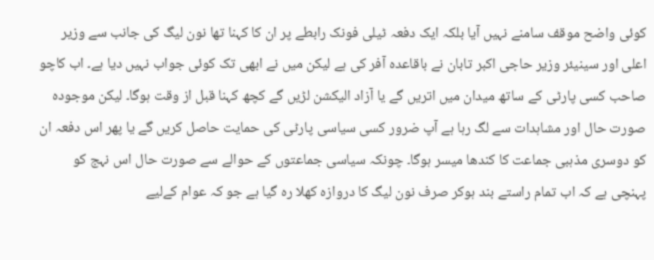کوئی واضح موقف سامنے نہیں آیا بلکہ ایک دفعہ ٹیلی فونک رابطے پر ان کا کہنا تھا نون لیگ کی جانب سے وزیر اعلی اور سینیئر وزیر حاجی اکبر تابان نے باقاعدہ آفر کی ہے لیکن میں نے ابھی تک کوئی جواب نہیں دیا ہے۔ اب کاچو صاحب کسی پارٹی کے ساتھ میدان میں اتریں گے یا آزاد الیکشن لڑیں گے کچھ کہنا قبل از وقت ہوگا۔ لیکن موجودہ صورت حال اور مشاہدات سے لگ رہا ہے آپ ضرور کسی سیاسی پارٹی کی حمایت حاصل کریں گے یا پھر اس دفعہ ان کو دوسری مذہبی جماعت کا کندھا میسر ہوگا۔ چونکہ سیاسی جماعتوں کے حوالے سے صورت حال اس نہج کو پہنچی ہے کہ اب تمام راستے بند ہوکر صرف نون لیگ کا دروازہ کھلا رہ گیا ہے جو کہ عوام کےلیے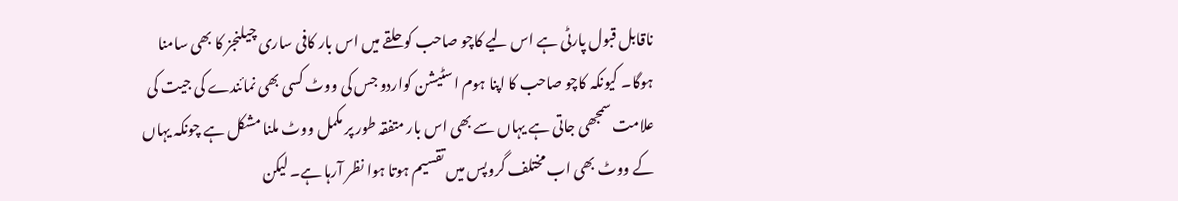ناقابل قبول پارٹی ہے اس لیے کاچو صاحب کو حلقے میں اس بار کافی ساری چیلنجز کا بھی سامنا ہوگا۔ کیونکہ کاچو صاحب کا اپنا ہوم اسٹیشن کواردو جس کی ووٹ کسی بھی نمائندے کی جیت کی علامت سمجھی جاتی ہے یہاں سے بھی اس بار متفقہ طور پر مکمل ووٹ ملنا مشکل ہے چونکہ یہاں کے ووٹ بھی اب مختلف گروپس میں تقسیم ہوتا ہوا نظر آرہا ہے۔ لیکن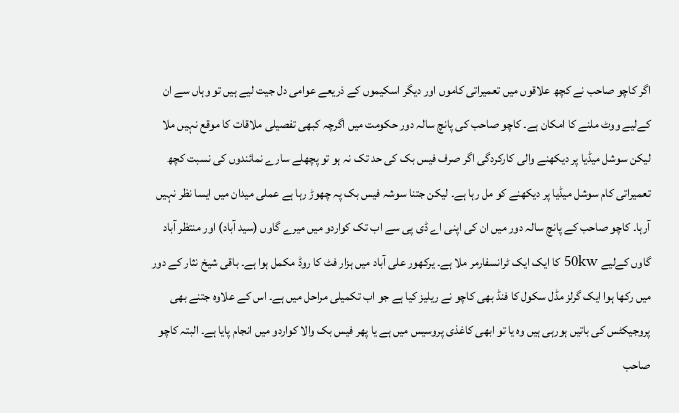اگر کاچو صاحب نے کچھ علاقوں میں تعمیراتی کاموں اور دیگر اسکیموں کے ذریعے عوامی دل جیت لیے ہیں تو وہاں سے ان کےلیے ووٹ ملنے کا امکان ہے۔ کاچو صاحب کی پانچ سالہ دور حکومت میں اگرچہ کبھی تفصیلی ملاقات کا موقع نہیں ملا لیکن سوشل میڈیا پر دیکھنے والی کارکردگی اگر صرف فیس بک کی حد تک نہ ہو تو پچھلے سارے نمائندوں کی نسبت کچھ تعمیراتی کام سوشل میڈیا پر دیکھنے کو مل رہا ہے۔ لیکن جتنا سوشہ فیس بک پہ چھوڑ رہا ہے عملی میدان میں ایسا نظر نہیں آرہا۔ کاچو صاحب کے پانچ سالہ دور میں ان کی اپنی اے ڈی پی سے اب تک کواردو میں میرے گاوں (سید آباد) اور منتظر آباد گاوں کےلیے 50kw کا ایک ایک ٹرانسفارمر ملا ہے۔ یرکھور علی آباد میں ہزار فٹ کا روڈ مکمل ہوا ہے۔ باقی شیخ نثار کے دور میں رکھا ہوا ایک گرلز مڈل سکول کا فنڈ بھی کاچو نے ریلیز کیا ہے جو اب تکمیلی مراحل میں ہے۔ اس کے علاوہ جتنے بھی پروجیکٹس کی باتیں ہورہی ہیں وہ یا تو ابھی کاغذی پروسیس میں ہے یا پھر فیس بک والا کواردو میں انجام پایا ہے۔ البتہ کاچو صاحب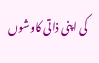کی اپنی ذاتی کاوشوں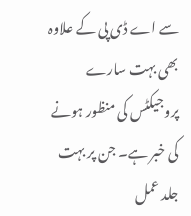سے اے ڈی پی کے علاوہ بھی بہت سارے پروجیکٹس کی منظور ہونے کی خبر ہے۔ جن پر بہت جلد عمل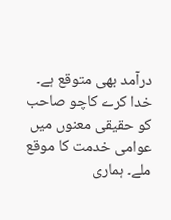درآمد بھی متوقع ہے۔ خدا کرے کاچو صاحب کو حقیقی معنوں میں عوامی خدمت کا موقع ملے۔ ہماری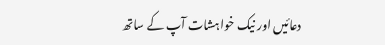دعائیں اور نیک خواہشات آپ کے ساتھ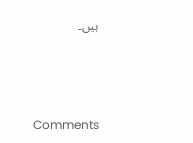ہیں۔



Comments